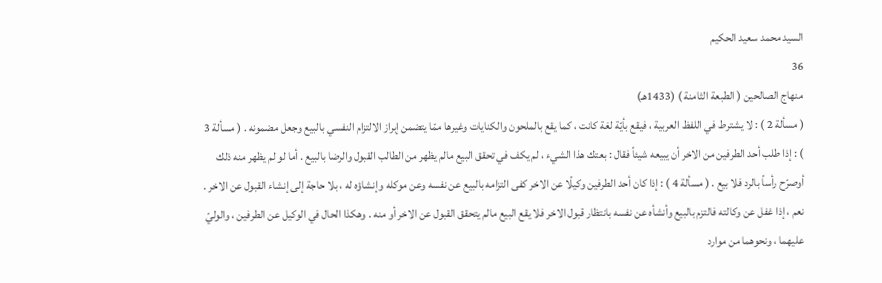السيد محمد سعيد الحكيم
36
منهاج الصالحين ( الطبعة الثامنة ) (1433هـ)
( مسألة 2 ) : لا يشترط في اللفظ العربية ، فيقع بأيّة لغة كانت ، كما يقع بالملحون والكنايات وغيرها ممّا يتضمن إبراز الالتزام النفسي بالبيع وجعل مضمونه . ( مسألة 3 ) : إذا طلب أحد الطرفين من الاخر أن يبيعه شيئاً فقال : بعتك هذا الشيء ، لم يكف في تحقق البيع مالم يظهر من الطالب القبول والرضا بالبيع . أما لو لم يظهر منه ذلك أوصرّح رأساً بالرد فلا بيع . ( مسألة 4 ) : إذا كان أحد الطرفين وكيلًا عن الاخر كفى التزامه بالبيع عن نفسه وعن موكله وإنشاؤه له ، بلا حاجة إلى إنشاء القبول عن الاخر . نعم ، إذا غفل عن وكالته فالتزم بالبيع وأنشأه عن نفسه بانتظار قبول الاخر فلا يقع البيع مالم يتحقق القبول عن الاخر أو منه . وهكذا الحال في الوكيل عن الطرفين ، والوليّ عليهما ، ونحوهما من موارد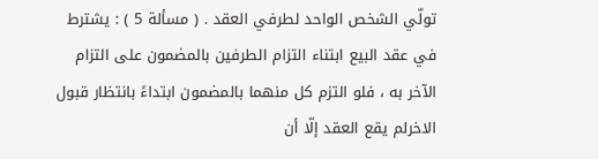تولّي الشخص الواحد لطرفي العقد . ( مسألة 5 ) : يشترط في عقد البيع ابتناء التزام الطرفين بالمضمون على التزام الآخر به ، فلو التزم كل منهما بالمضمون ابتداءً بانتظار قبول الاخرلم يقع العقد إلّا أن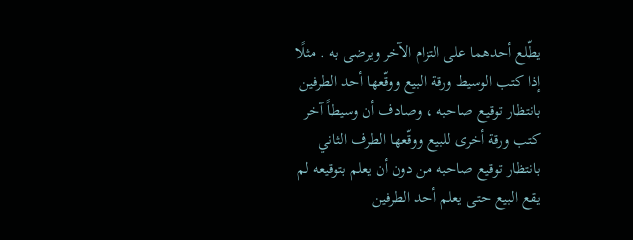يطّلع أحدهما على التزام الآخر ويرضى به . مثلًا إذا كتب الوسيط ورقة البيع ووقّعها أحد الطرفين بانتظار توقيع صاحبه ، وصادف أن وسيطاً آخر كتب ورقة أخرى للبيع ووقّعها الطرف الثاني بانتظار توقيع صاحبه من دون أن يعلم بتوقيعه لم يقع البيع حتى يعلم أحد الطرفين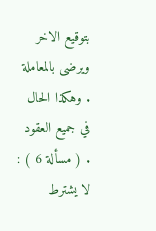بتوقيع الاخر ويرضى بالمعاملة . وهكذا الحال في جميع العقود . ( مسألة 6 ) : لا يشترط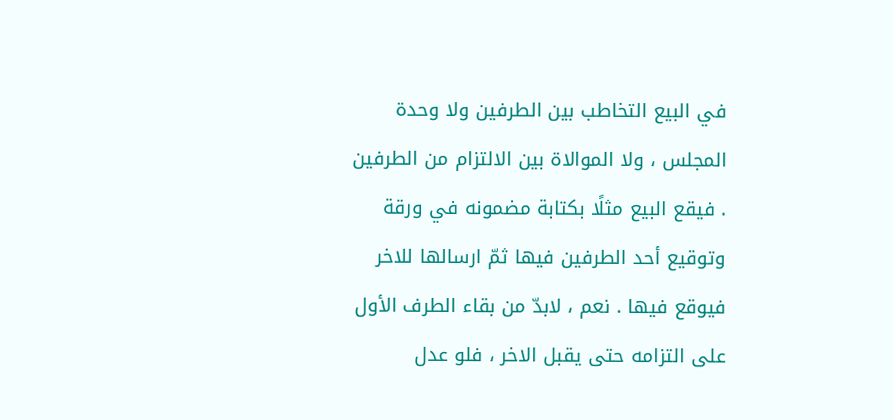في البيع التخاطب بين الطرفين ولا وحدة المجلس ، ولا الموالاة بين الالتزام من الطرفين . فيقع البيع مثلًا بكتابة مضمونه في ورقة وتوقيع أحد الطرفين فيها ثمّ ارسالها للاخر فيوقع فيها . نعم ، لابدّ من بقاء الطرف الأول على التزامه حتى يقبل الاخر ، فلو عدل